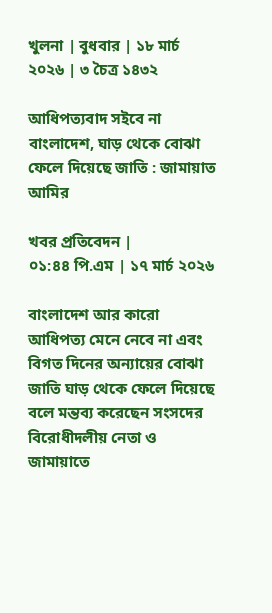খুলনা | বুধবার | ১৮ মার্চ ২০২৬ | ৩ চৈত্র ১৪৩২

আধিপত্যবাদ সইবে না বাংলাদেশ, ঘাড় থেকে বোঝা ফেলে দিয়েছে জাতি : জামায়াত আমির

খবর প্রতিবেদন |
০১:৪৪ পি.এম | ১৭ মার্চ ২০২৬

বাংলাদেশ আর কারো আধিপত্য মেনে নেবে না এবং বিগত দিনের অন্যায়ের বোঝা জাতি ঘাড় থেকে ফেলে দিয়েছে বলে মন্তব্য করেছেন সংসদের বিরোধীদলীয় নেতা ও জামায়াতে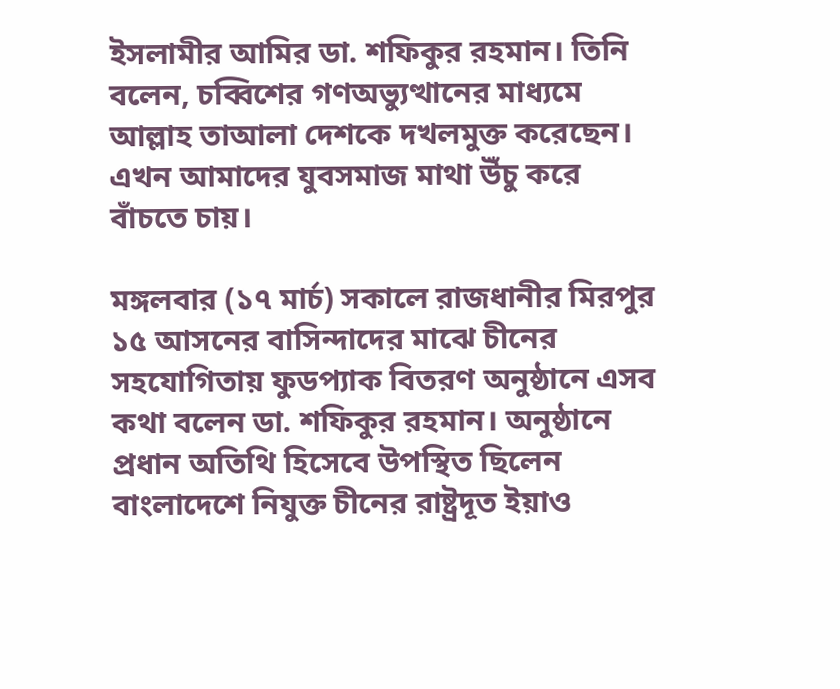ইসলামীর আমির ডা. শফিকুর রহমান। তিনি বলেন, চব্বিশের গণঅভ্যুত্থানের মাধ্যমে আল্লাহ তাআলা দেশকে দখলমুক্ত করেছেন। এখন আমাদের যুবসমাজ মাথা উঁচু করে বাঁচতে চায়।

মঙ্গলবার (১৭ মার্চ) সকালে রাজধানীর মিরপুর ১৫ আসনের বাসিন্দাদের মাঝে চীনের সহযোগিতায় ফুডপ্যাক বিতরণ অনুষ্ঠানে এসব কথা বলেন ডা. শফিকুর রহমান। অনুষ্ঠানে প্রধান অতিথি হিসেবে উপস্থিত ছিলেন বাংলাদেশে নিযুক্ত চীনের রাষ্ট্রদূত ইয়াও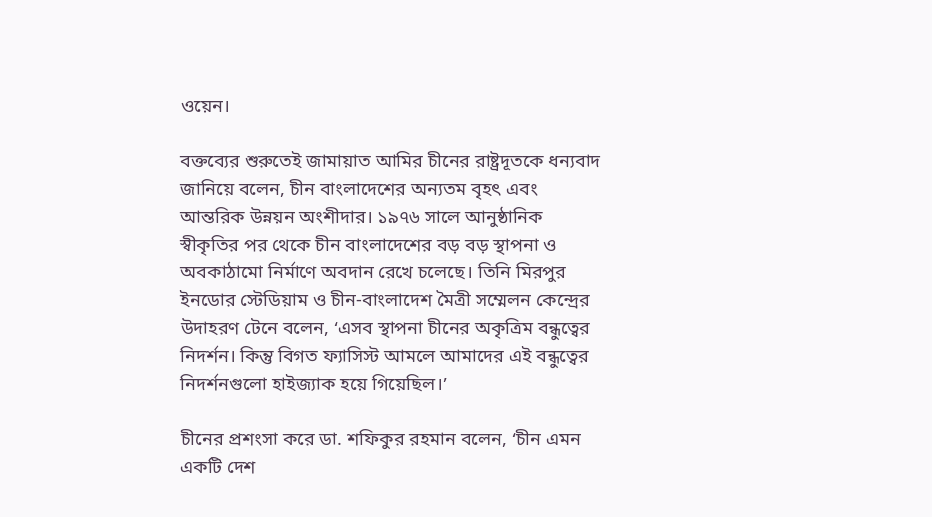ওয়েন।

বক্তব্যের শুরুতেই জামায়াত আমির চীনের রাষ্ট্রদূতকে ধন্যবাদ জানিয়ে বলেন, চীন বাংলাদেশের অন্যতম বৃহৎ এবং আন্তরিক উন্নয়ন অংশীদার। ১৯৭৬ সালে আনুষ্ঠানিক স্বীকৃতির পর থেকে চীন বাংলাদেশের বড় বড় স্থাপনা ও অবকাঠামো নির্মাণে অবদান রেখে চলেছে। তিনি মিরপুর ইনডোর স্টেডিয়াম ও চীন-বাংলাদেশ মৈত্রী সম্মেলন কেন্দ্রের উদাহরণ টেনে বলেন, ‘এসব স্থাপনা চীনের অকৃত্রিম বন্ধুত্বের নিদর্শন। কিন্তু বিগত ফ্যাসিস্ট আমলে আমাদের এই বন্ধুত্বের নিদর্শনগুলো হাইজ্যাক হয়ে গিয়েছিল।’

চীনের প্রশংসা করে ডা. শফিকুর রহমান বলেন, ‘চীন এমন একটি দেশ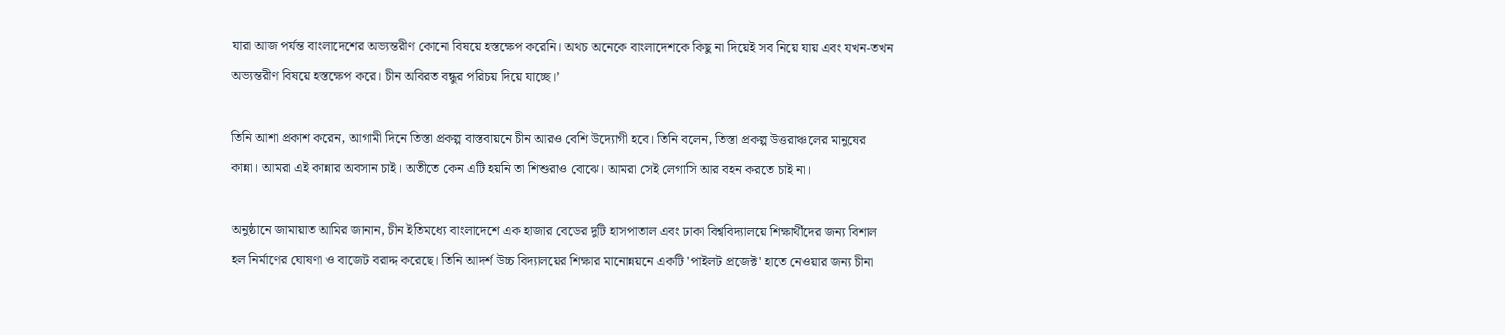যারা আজ পর্যন্ত বাংলাদেশের অভ্যন্তরীণ কোনো বিষয়ে হস্তক্ষেপ করেনি। অথচ অনেকে বাংলাদেশকে কিছু না দিয়েই সব নিয়ে যায় এবং যখন-তখন অভ্যন্তরীণ বিষয়ে হস্তক্ষেপ করে। চীন অবিরত বন্ধুর পরিচয় দিয়ে যাচ্ছে।’

তিনি আশা প্রকাশ করেন, আগামী দিনে তিস্তা প্রকল্প বাস্তবায়নে চীন আরও বেশি উদ্যোগী হবে। তিনি বলেন, তিস্তা প্রকল্প উত্তরাঞ্চলের মানুষের কান্না। আমরা এই কান্নার অবসান চাই। অতীতে কেন এটি হয়নি তা শিশুরাও বোঝে। আমরা সেই লেগাসি আর বহন করতে চাই না।

অনুষ্ঠানে জামায়াত আমির জানান, চীন ইতিমধ্যে বাংলাদেশে এক হাজার বেডের দুটি হাসপাতাল এবং ঢাকা বিশ্ববিদ্যালয়ে শিক্ষার্থীদের জন্য বিশাল হল নির্মাণের ঘোষণা ও বাজেট বরাদ্দ করেছে। তিনি আদর্শ উচ্চ বিদ্যালয়ের শিক্ষার মানোন্নয়নে একটি 'পাইলট প্রজেক্ট' হাতে নেওয়ার জন্য চীনা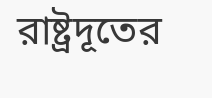রাষ্ট্রদূতের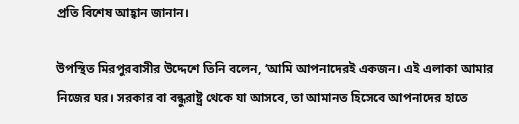প্রতি বিশেষ আহ্বান জানান।

উপস্থিত মিরপুরবাসীর উদ্দেশে তিনি বলেন, ‘আমি আপনাদেরই একজন। এই এলাকা আমার নিজের ঘর। সরকার বা বন্ধুরাষ্ট্র থেকে যা আসবে, তা আমানত হিসেবে আপনাদের হাতে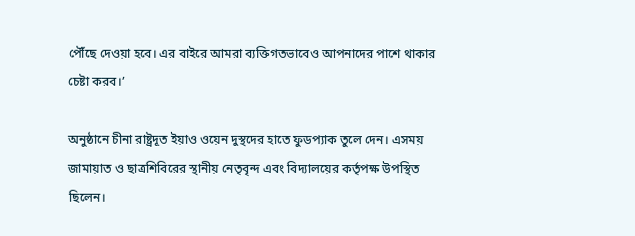পৌঁছে দেওয়া হবে। এর বাইরে আমরা ব্যক্তিগতভাবেও আপনাদের পাশে থাকার চেষ্টা করব।’

অনুষ্ঠানে চীনা রাষ্ট্রদূত ইয়াও ওয়েন দুস্থদের হাতে ফুডপ্যাক তুলে দেন। এসময় জামায়াত ও ছাত্রশিবিরের স্থানীয় নেতৃবৃন্দ এবং বিদ্যালয়ের কর্তৃপক্ষ উপস্থিত ছিলেন।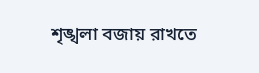শৃঙ্খলা বজায় রাখতে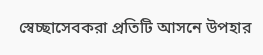স্বেচ্ছাসেবকরা প্রতিটি আসনে উপহার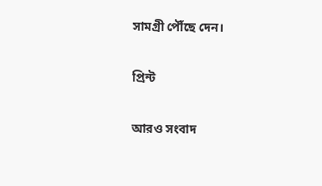সামগ্রী পৌঁছে দেন।

প্রিন্ট

আরও সংবাদ